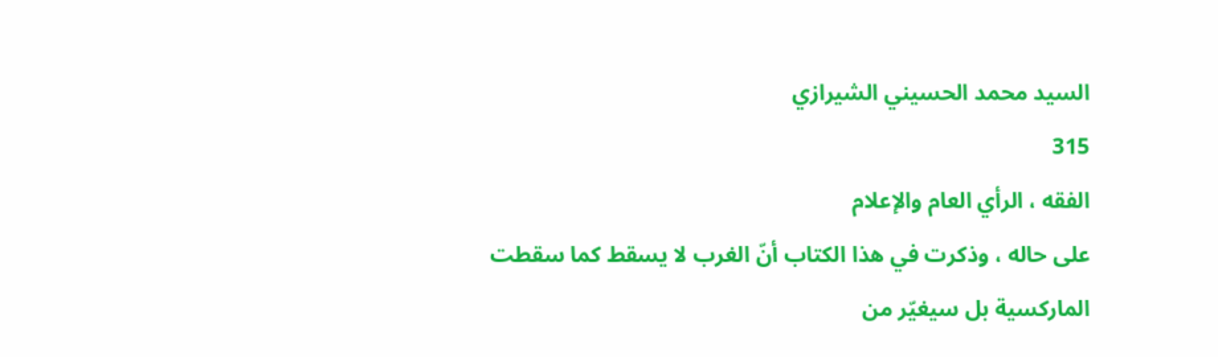السيد محمد الحسيني الشيرازي
315
الفقه ، الرأي العام والإعلام
على حاله ، وذكرت في هذا الكتاب أنّ الغرب لا يسقط كما سقطت الماركسية بل سيغيّر من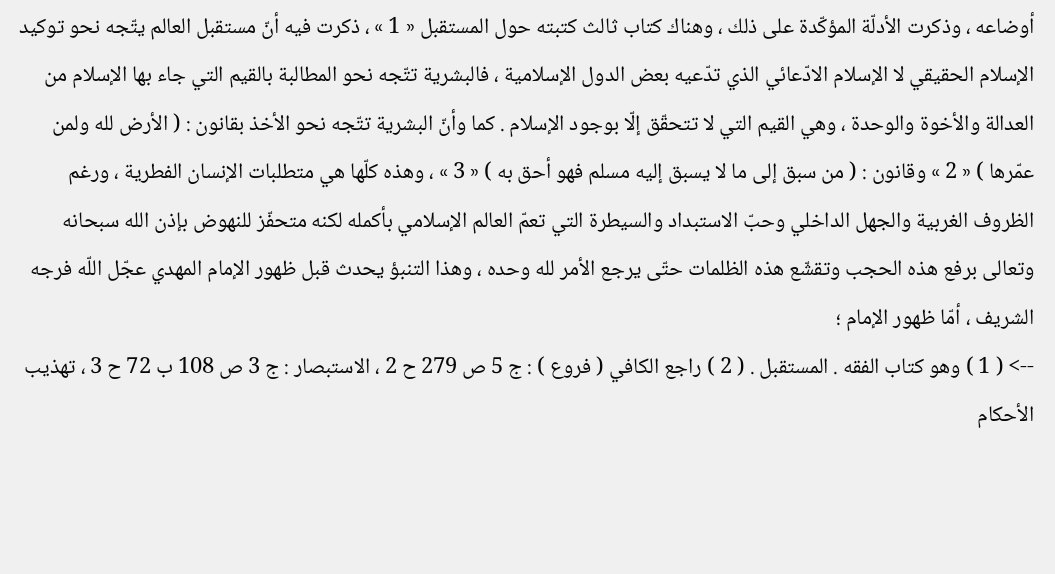أوضاعه ، وذكرت الأدلّة المؤكّدة على ذلك ، وهناك كتاب ثالث كتبته حول المستقبل « 1 » ، ذكرت فيه أنّ مستقبل العالم يتّجه نحو توكيد الإسلام الحقيقي لا الإسلام الادّعائي الذي تدّعيه بعض الدول الإسلامية ، فالبشرية تتّجه نحو المطالبة بالقيم التي جاء بها الإسلام من العدالة والأخوة والوحدة ، وهي القيم التي لا تتحقّق إلّا بوجود الإسلام . كما وأنّ البشرية تتّجه نحو الأخذ بقانون : ( الأرض لله ولمن عمّرها ) « 2 » وقانون : ( من سبق إلى ما لا يسبق إليه مسلم فهو أحق به ) « 3 » ، وهذه كلّها هي متطلبات الإنسان الفطرية ، ورغم الظروف الغربية والجهل الداخلي وحبّ الاستبداد والسيطرة التي تعمّ العالم الإسلامي بأكمله لكنه متحفّز للنهوض بإذن الله سبحانه وتعالى برفع هذه الحجب وتقشّع هذه الظلمات حتّى يرجع الأمر لله وحده ، وهذا التنبؤ يحدث قبل ظهور الإمام المهدي عجّل اللّه فرجه الشريف ، أمّا ظهور الإمام ؛
--> ( 1 ) وهو كتاب الفقه . المستقبل . ( 2 ) راجع الكافي ( فروع ) : ج 5 ص 279 ح 2 ، الاستبصار : ج 3 ص 108 ب 72 ح 3 ، تهذيب الأحكام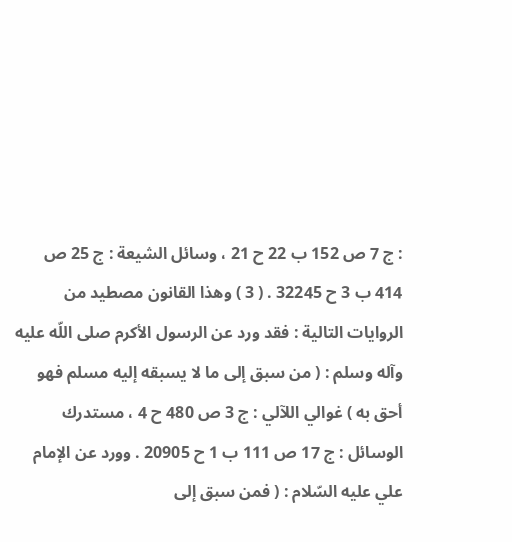: ج 7 ص 152 ب 22 ح 21 ، وسائل الشيعة : ج 25 ص 414 ب 3 ح 32245 . ( 3 ) وهذا القانون مصطيد من الروايات التالية : فقد ورد عن الرسول الأكرم صلى اللّه عليه وآله وسلم : ( من سبق إلى ما لا يسبقه إليه مسلم فهو أحق به ) غوالي اللآلي : ج 3 ص 480 ح 4 ، مستدرك الوسائل : ج 17 ص 111 ب 1 ح 20905 . وورد عن الإمام علي عليه السّلام : ( فمن سبق إلى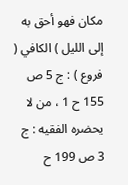مكان فهو أحق به إلى الليل ) الكافي ( فروع ) : ج 5 ص 155 ح 1 ، من لا يحضره الفقيه : ج 3 ص 199 ح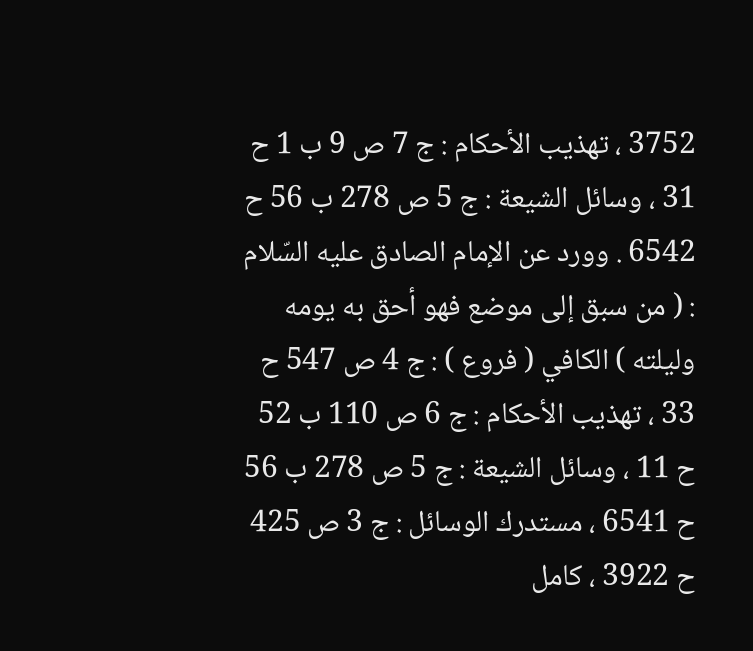3752 ، تهذيب الأحكام : ج 7 ص 9 ب 1 ح 31 ، وسائل الشيعة : ج 5 ص 278 ب 56 ح 6542 . وورد عن الإمام الصادق عليه السّلام : ( من سبق إلى موضع فهو أحق به يومه وليلته ) الكافي ( فروع ) : ج 4 ص 547 ح 33 ، تهذيب الأحكام : ج 6 ص 110 ب 52 ح 11 ، وسائل الشيعة : ج 5 ص 278 ب 56 ح 6541 ، مستدرك الوسائل : ج 3 ص 425 ح 3922 ، كامل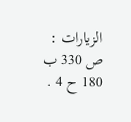الزيارات : ص 330 ب 180 ح 4 .